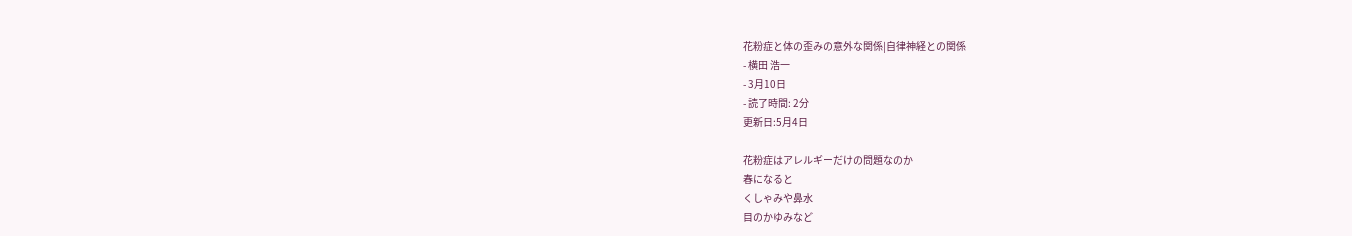花粉症と体の歪みの意外な関係|自律神経との関係
- 横田 浩一
- 3月10日
- 読了時間: 2分
更新日:5月4日

花粉症はアレルギーだけの問題なのか
春になると
くしゃみや鼻水
目のかゆみなど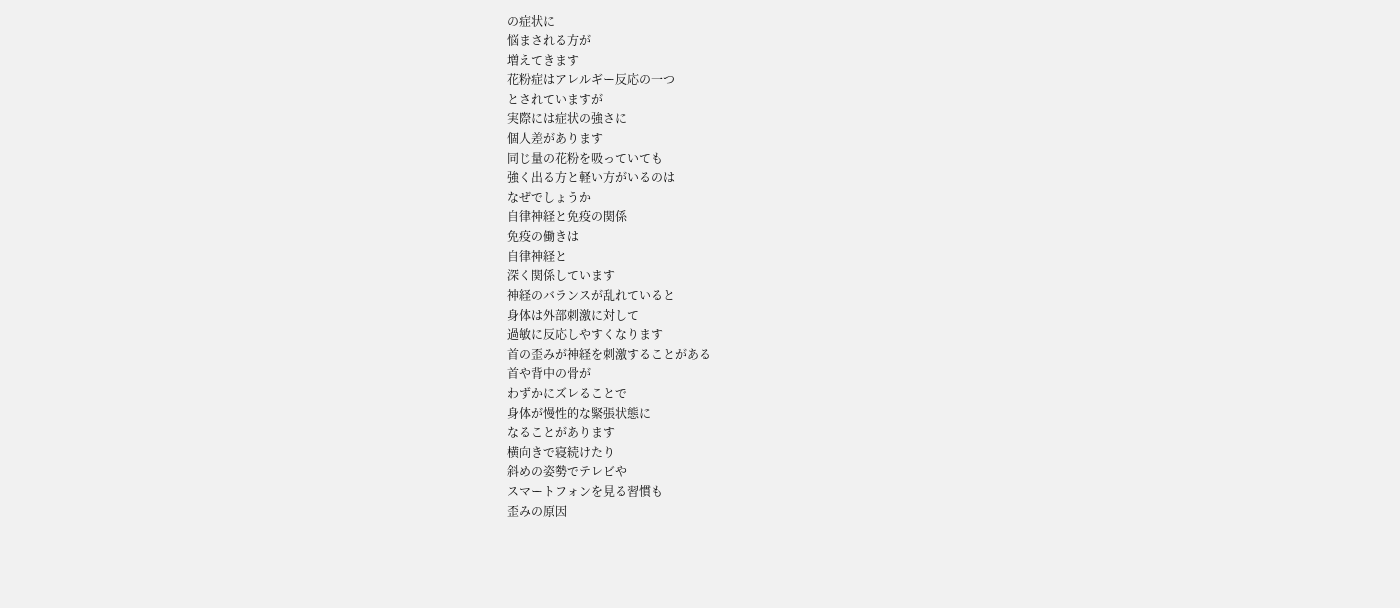の症状に
悩まされる方が
増えてきます
花粉症はアレルギー反応の一つ
とされていますが
実際には症状の強さに
個人差があります
同じ量の花粉を吸っていても
強く出る方と軽い方がいるのは
なぜでしょうか
自律神経と免疫の関係
免疫の働きは
自律神経と
深く関係しています
神経のバランスが乱れていると
身体は外部刺激に対して
過敏に反応しやすくなります
首の歪みが神経を刺激することがある
首や背中の骨が
わずかにズレることで
身体が慢性的な緊張状態に
なることがあります
横向きで寝続けたり
斜めの姿勢でテレビや
スマートフォンを見る習慣も
歪みの原因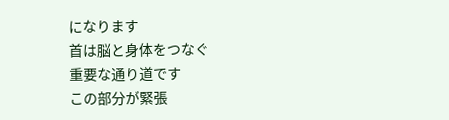になります
首は脳と身体をつなぐ
重要な通り道です
この部分が緊張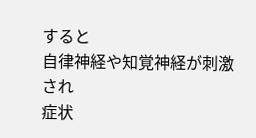すると
自律神経や知覚神経が刺激され
症状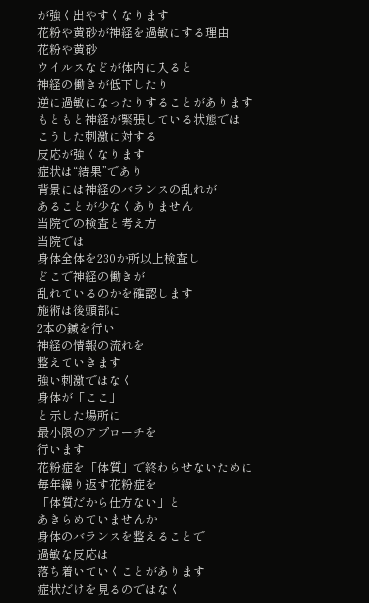が強く出やすくなります
花粉や黄砂が神経を過敏にする理由
花粉や黄砂
ウイルスなどが体内に入ると
神経の働きが低下したり
逆に過敏になったりすることがあります
もともと神経が緊張している状態では
こうした刺激に対する
反応が強くなります
症状は“結果”であり
背景には神経のバランスの乱れが
あることが少なくありません
当院での検査と考え方
当院では
身体全体を230か所以上検査し
どこで神経の働きが
乱れているのかを確認します
施術は後頭部に
2本の鍼を行い
神経の情報の流れを
整えていきます
強い刺激ではなく
身体が「ここ」
と示した場所に
最小限のアプローチを
行います
花粉症を「体質」で終わらせないために
毎年繰り返す花粉症を
「体質だから仕方ない」と
あきらめていませんか
身体のバランスを整えることで
過敏な反応は
落ち着いていくことがあります
症状だけを見るのではなく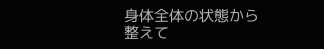身体全体の状態から
整えて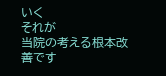いく
それが
当院の考える根本改善です